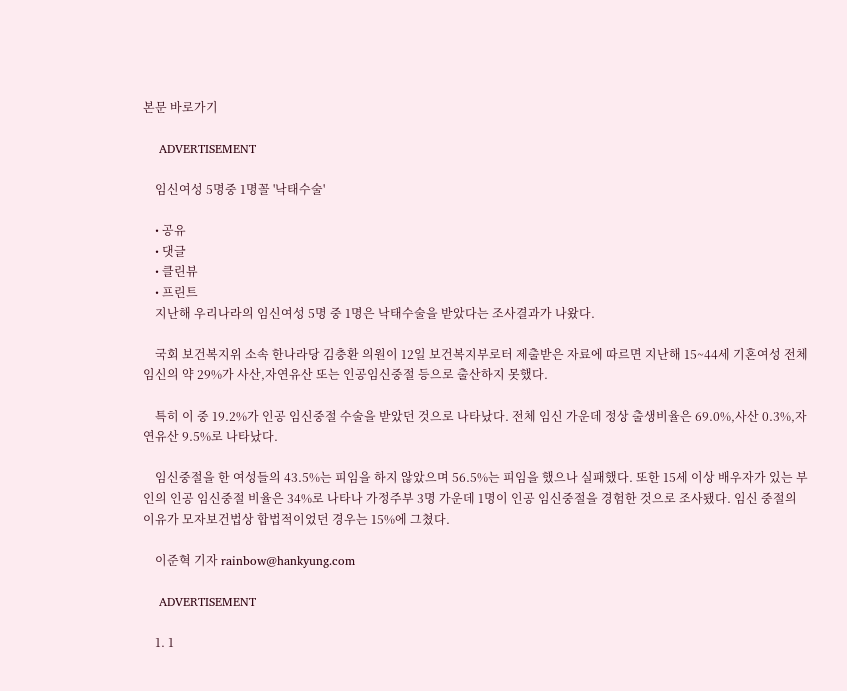본문 바로가기

    ADVERTISEMENT

    임신여성 5명중 1명꼴 '낙태수술'

    • 공유
    • 댓글
    • 클린뷰
    • 프린트
    지난해 우리나라의 임신여성 5명 중 1명은 낙태수술을 받았다는 조사결과가 나왔다.

    국회 보건복지위 소속 한나라당 김충환 의원이 12일 보건복지부로터 제출받은 자료에 따르면 지난해 15~44세 기혼여성 전체 임신의 약 29%가 사산,자연유산 또는 인공임신중절 등으로 출산하지 못했다.

    특히 이 중 19.2%가 인공 임신중절 수술을 받았던 것으로 나타났다. 전체 임신 가운데 정상 출생비율은 69.0%,사산 0.3%,자연유산 9.5%로 나타났다.

    임신중절을 한 여성들의 43.5%는 피임을 하지 않았으며 56.5%는 피임을 했으나 실패했다. 또한 15세 이상 배우자가 있는 부인의 인공 임신중절 비율은 34%로 나타나 가정주부 3명 가운데 1명이 인공 임신중절을 경험한 것으로 조사됐다. 임신 중절의 이유가 모자보건법상 합법적이었던 경우는 15%에 그쳤다.

    이준혁 기자 rainbow@hankyung.com

    ADVERTISEMENT

    1. 1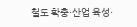철도 확충·산업 육성·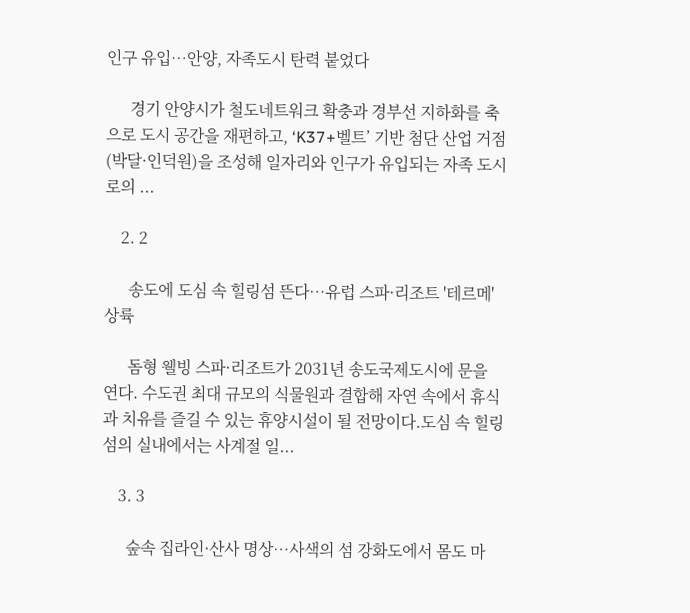인구 유입…안양, 자족도시 탄력 붙었다

      경기 안양시가 철도네트워크 확충과 경부선 지하화를 축으로 도시 공간을 재편하고, ‘K37+벨트’ 기반 첨단 산업 거점(박달·인덕원)을 조성해 일자리와 인구가 유입되는 자족 도시로의 ...

    2. 2

      송도에 도심 속 힐링섬 뜬다…유럽 스파·리조트 '테르메' 상륙

      돔형 웰빙 스파·리조트가 2031년 송도국제도시에 문을 연다. 수도권 최대 규모의 식물원과 결합해 자연 속에서 휴식과 치유를 즐길 수 있는 휴양시설이 될 전망이다.도심 속 힐링 섬의 실내에서는 사계절 일...

    3. 3

      숲속 집라인·산사 명상…사색의 섬 강화도에서 몸도 마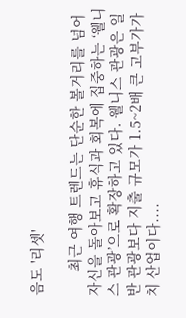음도 '리셋'

      최근 여행 트렌드는 단순한 볼거리를 넘어 자신을 돌아보고 휴식과 회복에 집중하는 ‘웰니스 관광’으로 확장하고 있다. 웰니스 관광은 일반 관광보다 지출 규모가 1.5~2배 큰 고부가가치 산업이다....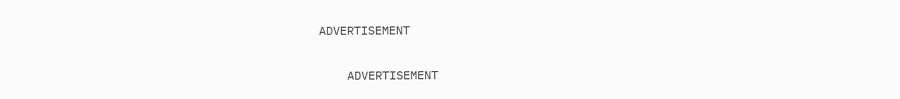ADVERTISEMENT

    ADVERTISEMENT